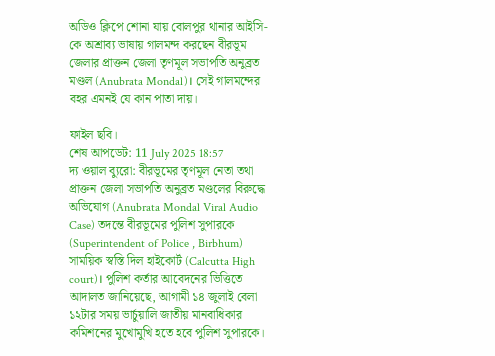অডিও ক্লিপে শোনা যায় বোলপুর থানার আইসি-কে অশ্রাব্য ভাষায় গালমন্দ করছেন বীরভূম জেলার প্রাক্তন জেলা তৃণমূল সভাপতি অনুব্রত মণ্ডল (Anubrata Mondal)। সেই গালমন্দের বহর এমনই যে কান পাতা দায়।

ফাইল ছবি।
শেষ আপডেট: 11 July 2025 18:57
দ্য ওয়াল ব্যুরো: বীরভূমের তৃণমূল নেতা তথা প্রাক্তন জেলা সভাপতি অনুব্রত মণ্ডলের বিরুদ্ধে অভিযোগ (Anubrata Mondal Viral Audio Case) তদন্তে বীরভূমের পুলিশ সুপারকে (Superintendent of Police , Birbhum) সাময়িক স্বস্তি দিল হাইকোর্ট (Calcutta High court)। পুলিশ কর্তার আবেদনের ভিত্তিতে আদালত জানিয়েছে, আগামী ১৪ জুলাই বেলা ১২টার সময় ভার্চুয়ালি জাতীয় মানবাধিকার কমিশনের মুখোমুখি হতে হবে পুলিশ সুপারকে।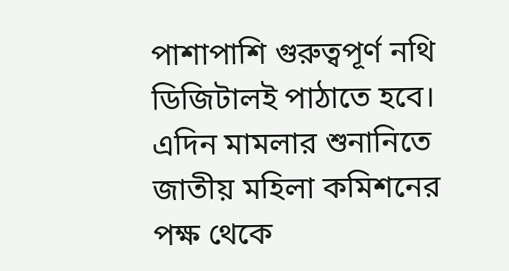পাশাপাশি গুরুত্বপূর্ণ নথি ডিজিটালই পাঠাতে হবে।
এদিন মামলার শুনানিতে জাতীয় মহিলা কমিশনের পক্ষ থেকে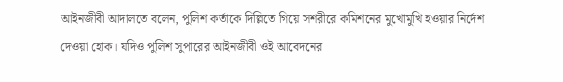আইনজীবী আদালতে বলেন, পুলিশ কর্তাকে দিল্লিতে গিয়ে সশরীরে কমিশনের মুখোমুখি হওয়ার নির্দেশ দেওয়া হোক। যদিও পুলিশ সুপারের আইনজীবী ওই আবেদনের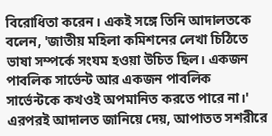বিরোধিতা করেন। একই সঙ্গে তিনি আদালতকে বলেন, 'জাতীয় মহিলা কমিশনের লেখা চিঠিতে ভাষা সম্পর্কে সংযম হওয়া উচিত ছিল। একজন পাবলিক সার্ভেন্ট আর একজন পাবলিক সার্ভেন্টকে কখওই অপমানিত করতে পারে না।'
এরপরই আদালত জানিয়ে দেয়, আপাতত সশরীরে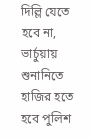দিল্লি যেতে হবে না, ভার্চুয়ায় শুনানিতে হাজির হতে হবে পুলিশ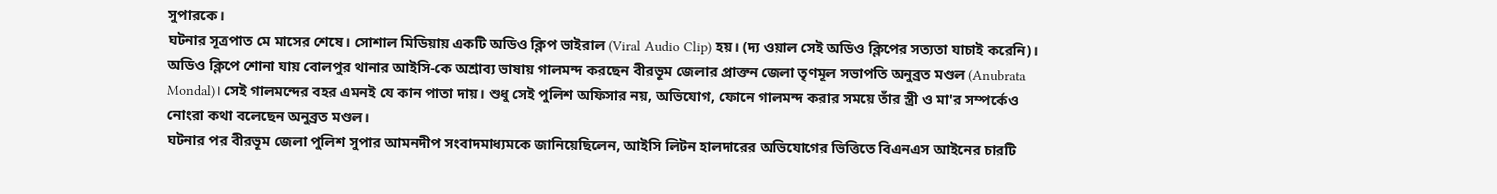সুপারকে।
ঘটনার সূত্রপাত মে মাসের শেষে। সোশাল মিডিয়ায় একটি অডিও ক্লিপ ভাইরাল (Viral Audio Clip) হয়। (দ্য ওয়াল সেই অডিও ক্লিপের সত্যতা যাচাই করেনি)। অডিও ক্লিপে শোনা যায় বোলপুর থানার আইসি-কে অশ্রাব্য ভাষায় গালমন্দ করছেন বীরভূম জেলার প্রাক্তন জেলা তৃণমূল সভাপতি অনুব্রত মণ্ডল (Anubrata Mondal)। সেই গালমন্দের বহর এমনই যে কান পাতা দায়। শুধু সেই পুলিশ অফিসার নয়, অভিযোগ, ফোনে গালমন্দ করার সময়ে তাঁর স্ত্রী ও মা'র সম্পর্কেও নোংরা কথা বলেছেন অনুব্রত মণ্ডল।
ঘটনার পর বীরভূম জেলা পুলিশ সুপার আমনদীপ সংবাদমাধ্যমকে জানিয়েছিলেন, আইসি লিটন হালদারের অভিযোগের ভিত্তিতে বিএনএস আইনের চারটি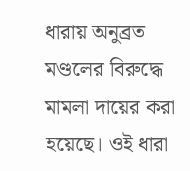ধারায় অনুব্রত মণ্ডলের বিরুদ্ধে মামলা দায়ের করা হয়েছে। ওই ধারা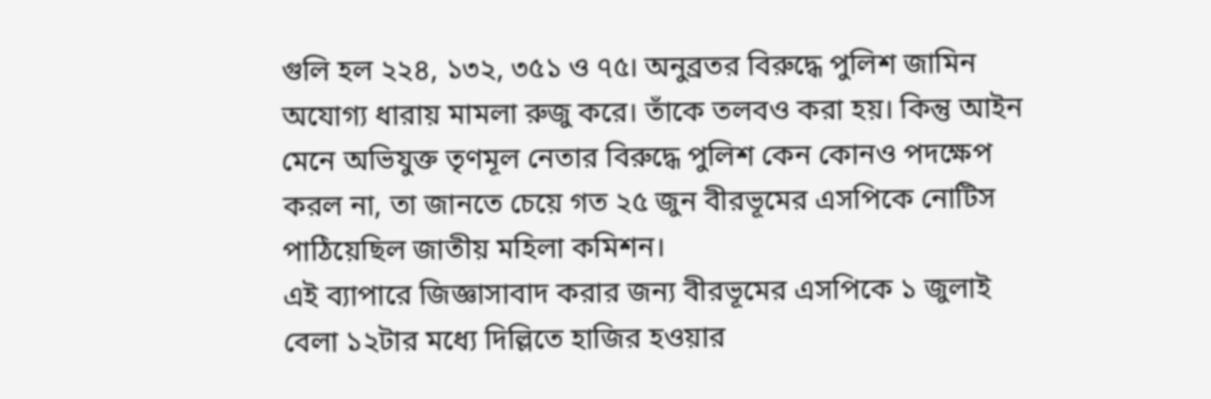গুলি হল ২২৪, ১৩২, ৩৫১ ও ৭৫। অনুব্রতর বিরুদ্ধে পুলিশ জামিন অযোগ্য ধারায় মামলা রুজু করে। তাঁকে তলবও করা হয়। কিন্তু আইন মেনে অভিযুক্ত তৃণমূল নেতার বিরুদ্ধে পুলিশ কেন কোনও পদক্ষেপ করল না, তা জানতে চেয়ে গত ২৫ জুন বীরভূমের এসপিকে নোটিস পাঠিয়েছিল জাতীয় মহিলা কমিশন।
এই ব্যাপারে জিজ্ঞাসাবাদ করার জন্য বীরভূমের এসপিকে ১ জুলাই বেলা ১২টার মধ্যে দিল্লিতে হাজির হওয়ার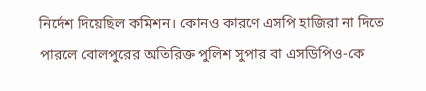নির্দেশ দিয়েছিল কমিশন। কোনও কারণে এসপি হাজিরা না দিতে পারলে বোলপুরের অতিরিক্ত পুলিশ সুপার বা এসডিপিও-কে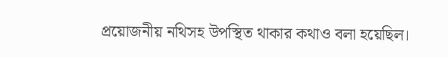প্রয়োজনীয় নথিসহ উপস্থিত থাকার কথাও বলা হয়েছিল।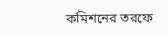কমিশনের তরফে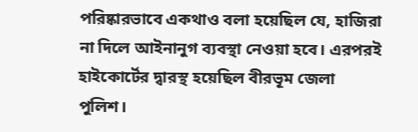পরিষ্কারভাবে একথাও বলা হয়েছিল যে, হাজিরা না দিলে আইনানুগ ব্যবস্থা নেওয়া হবে। এরপরই হাইকোর্টের দ্বারস্থ হয়েছিল বীরভূম জেলা পুলিশ।